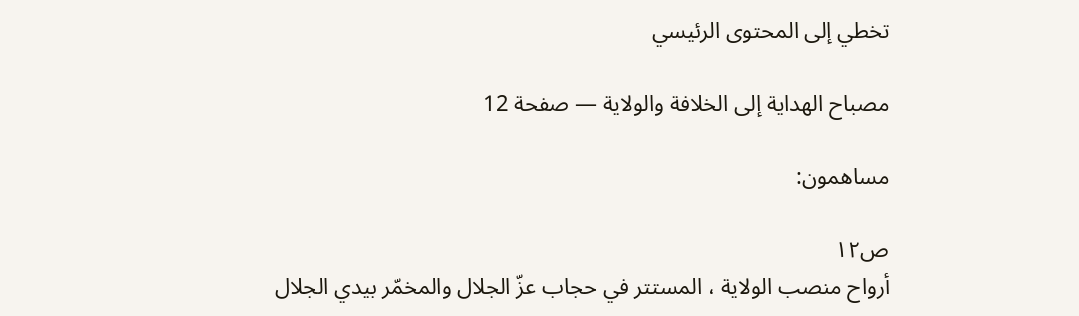تخطي إلى المحتوى الرئيسي

مصباح الهداية إلى الخلافة والولاية — صفحة 12

مساهمون:

ص١٢
أرواح منصب الولاية ، المستتر في حجاب عزّ الجلال والمخمّر بيدي الجلال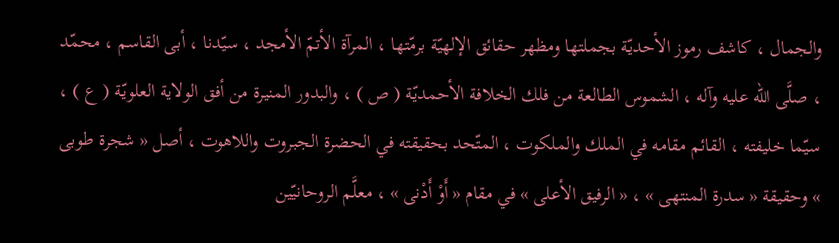والجمال ، كاشف رموز الأحديّة بجملتها ومظهر حقائق الإلهيّة برمّتها ، المرآة الأتمّ الأمجد ، سيّدنا ، أبى القاسم ، محمّد ، صلَّى الله عليه وآله ، الشموس الطالعة من فلك الخلافة الأحمديّة ( ص ) ، والبدور المنيرة من أفق الولاية العلويّة ( ع ) ، سيّما خليفته ، القائم مقامه في الملك والملكوت ، المتّحد بحقيقته في الحضرة الجبروت واللاهوت ، أصل « شجرة طوبى » وحقيقة « سدرة المنتهى » ، « الرفيق الأعلى » في مقام « أَوْ أَدْنى » ، معلَّم الروحانيّين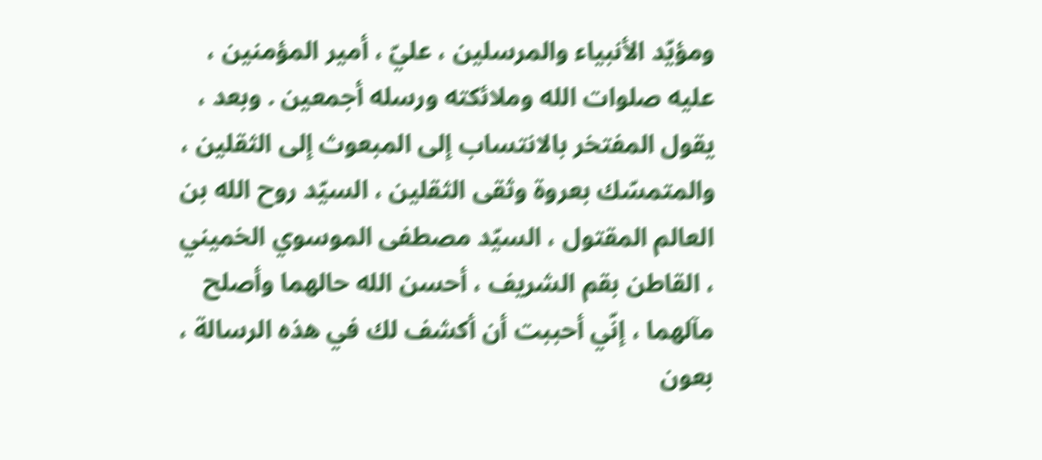ومؤيّد الأنبياء والمرسلين ، عليّ ، أمير المؤمنين ، عليه صلوات الله وملائكته ورسله أجمعين . وبعد ، يقول المفتخر بالانتساب إلى المبعوث إلى الثقلين ، والمتمسّك بعروة وثقى الثقلين ، السيّد روح الله بن العالم المقتول ، السيّد مصطفى الموسوي الخميني ، القاطن بقم الشريف ، أحسن الله حالهما وأصلح مآلهما ، إنّي أحببت أن أكشف لك في هذه الرسالة ، بعون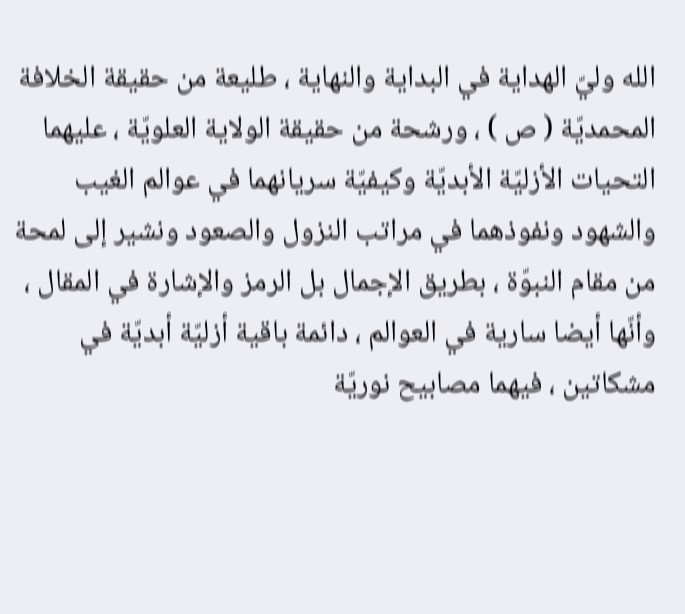الله وليّ الهداية في البداية والنهاية ، طليعة من حقيقة الخلافة المحمديّة ( ص ) ، ورشحة من حقيقة الولاية العلويّة ، عليهما التحيات الأزليّة الأبديّة وكيفيّة سريانهما في عوالم الغيب والشهود ونفوذهما في مراتب النزول والصعود ونشير إلى لمحة من مقام النبوّة ، بطريق الإجمال بل الرمز والإشارة في المقال ، وأنّها أيضا سارية في العوالم ، دائمة باقية أزليّة أبديّة في مشكاتين ، فيهما مصابيح نوريّة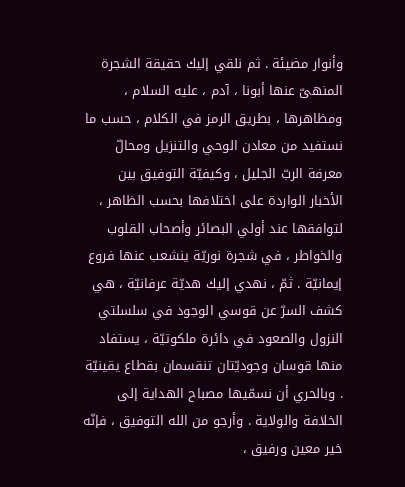وأنوار مضيئة . ثم نلقي إليك حقيقة الشجرة المنهىّ عنها أبونا ، آدم ، عليه السلام ، ومظاهرها ، بطريق الرمز في الكلام ، حسب ما نستفيد من معادن الوحي والتنزيل ومحالّ معرفة الربّ الجليل ، وكيفيّة التوفيق بين الأخبار الواردة على اختلافها بحسب الظاهر ، لتوافقها عند أولي البصائر وأصحاب القلوب والخواطر ، في شجرة نوريّة ينشعب عنها فروع إيمانيّة . ثمّ ، نهدي إليك هديّة عرفانيّة ، هي كشف السرّ عن قوسي الوجود في سلسلتي النزول والصعود في دائرة ملكوتيّة ، يستفاد منها قوسان وجوديّتان تنقسمان بقطاع يقينيّة . وبالحري أن نسمّيها مصباح الهداية إلى الخلافة والولاية . وأرجو من الله التوفيق ، فإنّه خير معين ورفيق ،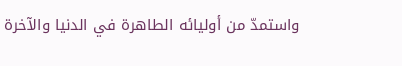واستمدّ من أوليائه الطاهرة في الدنيا والآخرة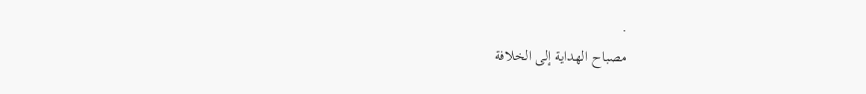.
مصباح الهداية إلى الخلافة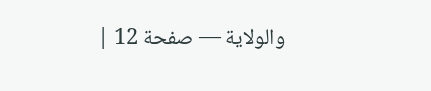والولاية — صفحة 12 |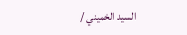السيد الخميني /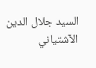السيد جلال الدين الآشتياني